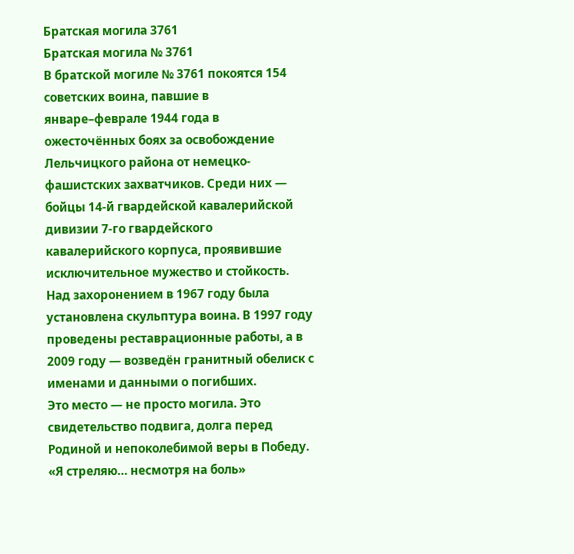Братская могила 3761
Братская могила № 3761
В братской могиле № 3761 покоятся 154 советских воина, павшие в январе–феврале 1944 года в ожесточённых боях за освобождение Лельчицкого района от немецко-фашистских захватчиков. Среди них — бойцы 14-й гвардейской кавалерийской дивизии 7-го гвардейского кавалерийского корпуса, проявившие исключительное мужество и стойкость.
Над захоронением в 1967 году была установлена скульптура воина. В 1997 году проведены реставрационные работы, а в 2009 году — возведён гранитный обелиск с именами и данными о погибших.
Это место — не просто могила. Это свидетельство подвига, долга перед Родиной и непоколебимой веры в Победу.
«Я стреляю… несмотря на боль»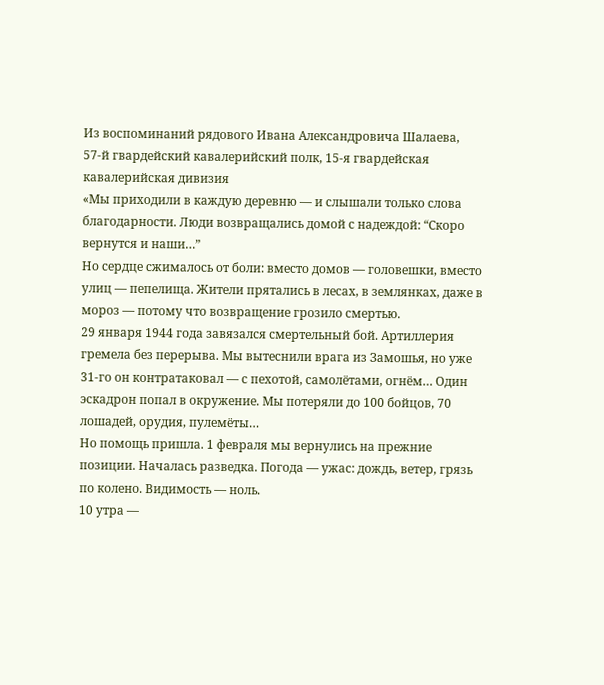Из воспоминаний рядового Ивана Александровича Шалаева,
57-й гвардейский кавалерийский полк, 15-я гвардейская кавалерийская дивизия
«Мы приходили в каждую деревню — и слышали только слова благодарности. Люди возвращались домой с надеждой: “Скоро вернутся и наши…”
Но сердце сжималось от боли: вместо домов — головешки, вместо улиц — пепелища. Жители прятались в лесах, в землянках, даже в мороз — потому что возвращение грозило смертью.
29 января 1944 года завязался смертельный бой. Артиллерия гремела без перерыва. Мы вытеснили врага из Замошья, но уже 31-го он контратаковал — с пехотой, самолётами, огнём… Один эскадрон попал в окружение. Мы потеряли до 100 бойцов, 70 лошадей, орудия, пулемёты…
Но помощь пришла. 1 февраля мы вернулись на прежние позиции. Началась разведка. Погода — ужас: дождь, ветер, грязь по колено. Видимость — ноль.
10 утра —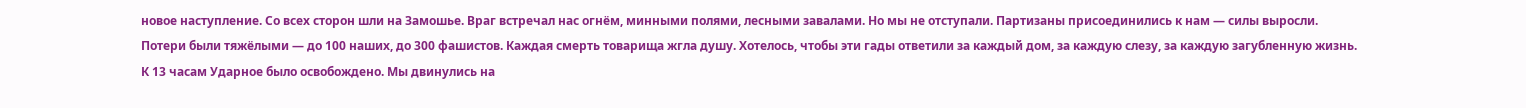новое наступление. Со всех сторон шли на Замошье. Враг встречал нас огнём, минными полями, лесными завалами. Но мы не отступали. Партизаны присоединились к нам — силы выросли.
Потери были тяжёлыми — до 100 наших, до 300 фашистов. Каждая смерть товарища жгла душу. Хотелось, чтобы эти гады ответили за каждый дом, за каждую слезу, за каждую загубленную жизнь.
К 13 часам Ударное было освобождено. Мы двинулись на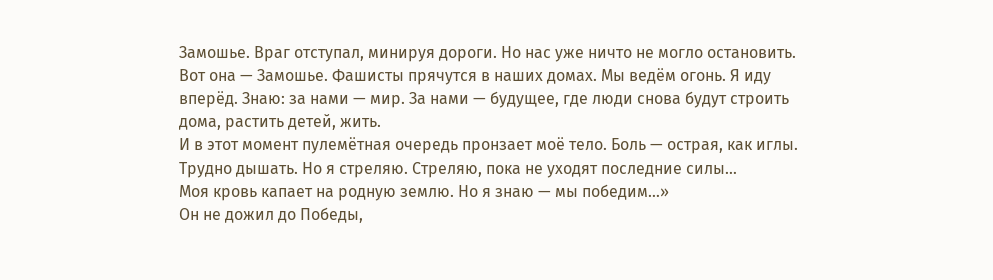Замошье. Враг отступал, минируя дороги. Но нас уже ничто не могло остановить.
Вот она — Замошье. Фашисты прячутся в наших домах. Мы ведём огонь. Я иду вперёд. Знаю: за нами — мир. За нами — будущее, где люди снова будут строить дома, растить детей, жить.
И в этот момент пулемётная очередь пронзает моё тело. Боль — острая, как иглы. Трудно дышать. Но я стреляю. Стреляю, пока не уходят последние силы…
Моя кровь капает на родную землю. Но я знаю — мы победим…»
Он не дожил до Победы,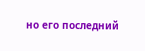но его последний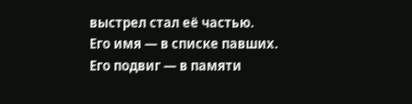выстрел стал её частью.
Его имя — в списке павших.
Его подвиг — в памяти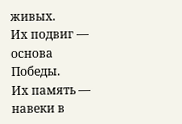живых.
Их подвиг — основа Победы.
Их память — навеки в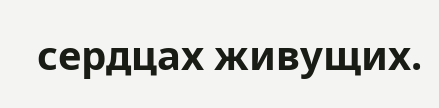сердцах живущих.